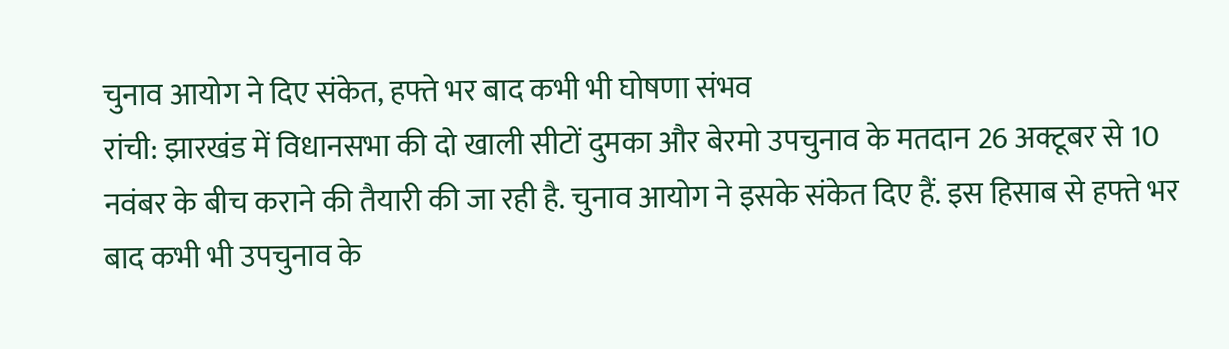चुनाव आयोग ने दिए संकेत, हफ्ते भर बाद कभी भी घोषणा संभव
रांची: झारखंड में विधानसभा की दो खाली सीटों दुमका और बेरमो उपचुनाव के मतदान 26 अक्टूबर से 10 नवंबर के बीच कराने की तैयारी की जा रही है. चुनाव आयोग ने इसके संकेत दिए हैं. इस हिसाब से हफ्ते भर बाद कभी भी उपचुनाव के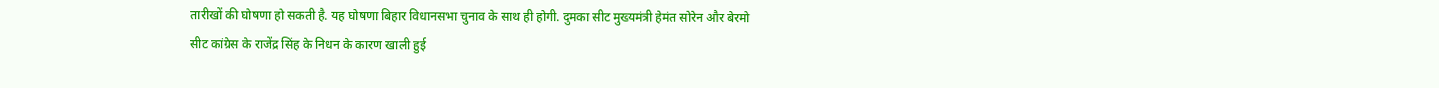तारीखों की घोषणा हो सकती है. यह घोषणा बिहार विधानसभा चुनाव के साथ ही होगी. दुमका सीट मुख्यमंत्री हेमंत सोरेन और बेरमो सीट कांग्रेस के राजेंद्र सिंह के निधन के कारण खाली हुई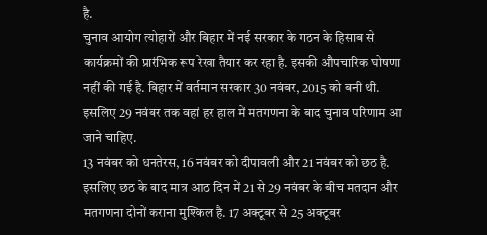है.
चुनाव आयोग त्योहारों और बिहार में नई सरकार के गठन के हिसाब से कार्यक्रमों की प्रारंभिक रूप रेखा तैयार कर रहा है. इसकी औपचारिक घोषणा नहीं की गई है. बिहार में वर्तमान सरकार 30 नवंबर, 2015 को बनी थी. इसलिए 29 नवंबर तक वहां हर हाल में मतगणना के बाद चुनाव परिणाम आ जाने चाहिए.
13 नवंबर को धनतेरस, 16 नवंबर को दीपावली और 21 नवंबर को छठ है. इसलिए छठ के बाद मात्र आठ दिन में 21 से 29 नवंबर के बीच मतदान और मतगणना दोनों कराना मुश्किल है. 17 अक्टूबर से 25 अक्टूबर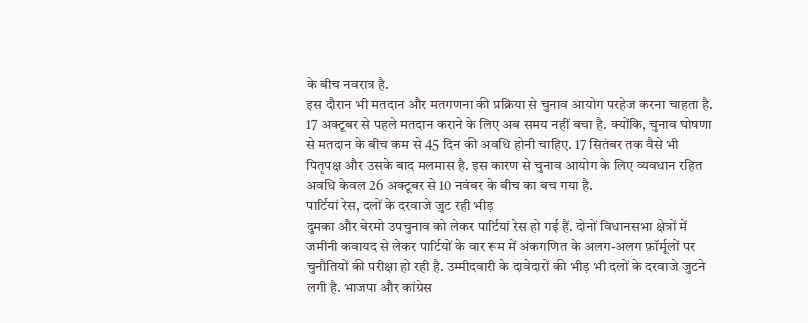के बीच नवरात्र है.
इस दौरान भी मतदान और मतगणना की प्रक्रिया से चुनाव आयोग परहेज करना चाहता है. 17 अक्टूबर से पहले मतदान कराने के लिए अब समय नहीं बचा है. क्योंकि, चुनाव घोषणा से मतदान के बीच कम से 45 दिन की अवधि होनी चाहिए. 17 सितंबर तक वैसे भी पितृपक्ष और उसके बाद मलमास है. इस कारण से चुनाव आयोग के लिए व्यवधान रहित अवधि केवल 26 अक्टूबर से 10 नवंबर के बीच का बच गया है.
पार्टियां रेस, दलों के दरवाजे जुट रही भीड़
दुमका और बेरमो उपचुनाव को लेकर पार्टियां रेस हो गई हैं. दोनों विधानसभा क्षेत्रों में जमीनी कवायद से लेकर पार्टियों के वार रूम में अंकगणित के अलग-अलग फ़ॉर्मूलों पर चुनौतियों की परीक्षा हो रही है. उम्मीदवारी के दावेदारों की भीड़ भी दलों के दरवाजे जुटने लगी है. भाजपा और कांग्रेस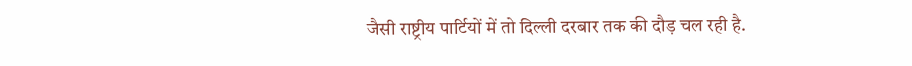जैसी राष्ट्रीय पार्टियों में तो दिल्ली दरबार तक की दौड़ चल रही है.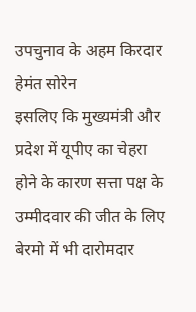उपचुनाव के अहम किरदार
हेमंत सोरेन
इसलिए कि मुख्यमंत्री और प्रदेश में यूपीए का चेहरा होने के कारण सत्ता पक्ष के उम्मीदवार की जीत के लिए बेरमो में भी दारोमदार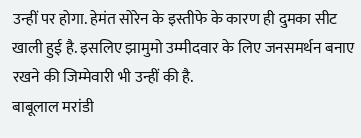उन्हीं पर होगा. हेमंत सोरेन के इस्तीफे के कारण ही दुमका सीट खाली हुई है. इसलिए झामुमो उम्मीदवार के लिए जनसमर्थन बनाए रखने की जिम्मेवारी भी उन्हीं की है.
बाबूलाल मरांडी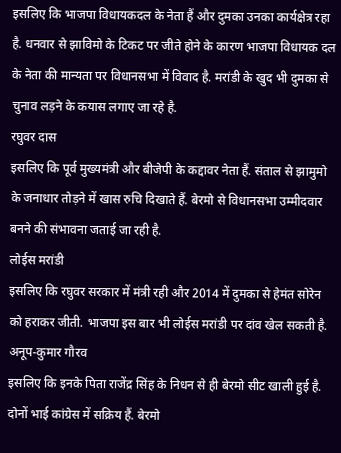इसलिए कि भाजपा विधायकदल के नेता हैं और दुमका उनका कार्यक्षेत्र रहा है. धनवार से झाविमो के टिकट पर जीते होने के कारण भाजपा विधायक दल के नेता की मान्यता पर विधानसभा में विवाद है. मरांडी के खुद भी दुमका से चुनाव लड़ने के कयास लगाए जा रहे है.
रघुवर दास
इसलिए कि पूर्व मुख्यमंत्री और बीजेपी के कद्दावर नेता हैं. संताल से झामुमो के जनाधार तोड़ने में खास रुचि दिखाते हैं. बेरमो से विधानसभा उम्मीदवार बनने की संभावना जताई जा रही है.
लोईस मरांडी
इसलिए कि रघुवर सरकार में मंत्री रही और 2014 में दुमका से हेमंत सोरेन को हराकर जीती. भाजपा इस बार भी लोईस मरांडी पर दांव खेल सकती है.
अनूप-कुमार गौरव
इसलिए कि इनके पिता राजेंद्र सिंह के निधन से ही बेरमो सीट खाली हुई है. दोनों भाई कांग्रेस में सक्रिय हैं. बेरमो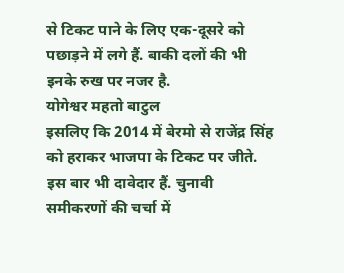से टिकट पाने के लिए एक-दूसरे को पछाड़ने में लगे हैं. बाकी दलों की भी इनके रुख पर नजर है.
योगेश्वर महतो बाटुल
इसलिए कि 2014 में बेरमो से राजेंद्र सिंह को हराकर भाजपा के टिकट पर जीते. इस बार भी दावेदार हैं. चुनावी समीकरणों की चर्चा में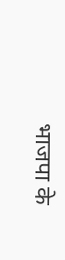भाजपा के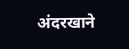अंदरखाने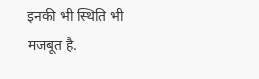इनकी भी स्थिति भी मजबूत है.